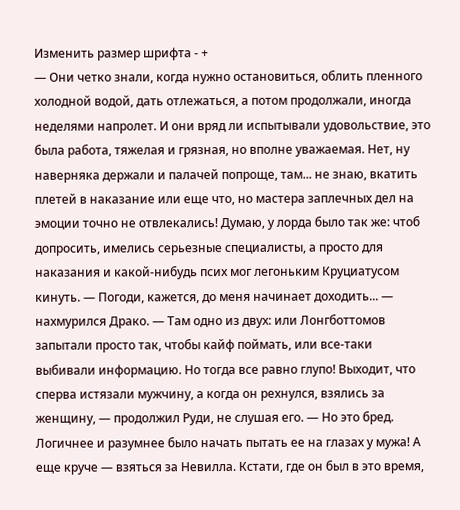Изменить размер шрифта - +
— Они четко знали, когда нужно остановиться, облить пленного холодной водой, дать отлежаться, а потом продолжали, иногда неделями напролет. И они вряд ли испытывали удовольствие, это была работа, тяжелая и грязная, но вполне уважаемая. Нет, ну наверняка держали и палачей попроще, там... не знаю, вкатить плетей в наказание или еще что, но мастера заплечных дел на эмоции точно не отвлекались! Думаю, у лорда было так же: чтоб допросить, имелись серьезные специалисты, а просто для наказания и какой-нибудь псих мог легоньким Круциатусом кинуть. — Погоди, кажется, до меня начинает доходить... — нахмурился Драко. — Там одно из двух: или Лонгботтомов запытали просто так, чтобы кайф поймать, или все-таки выбивали информацию. Но тогда все равно глупо! Выходит, что сперва истязали мужчину, а когда он рехнулся, взялись за женщину, — продолжил Руди, не слушая его. — Но это бред. Логичнее и разумнее было начать пытать ее на глазах у мужа! А еще круче — взяться за Невилла. Кстати, где он был в это время,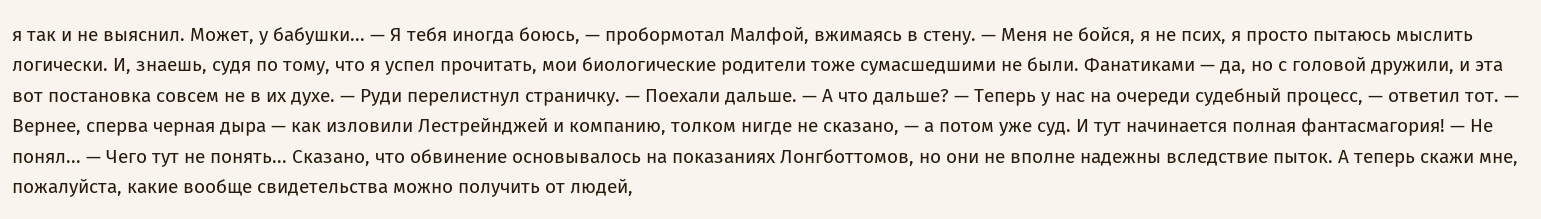я так и не выяснил. Может, у бабушки... — Я тебя иногда боюсь, — пробормотал Малфой, вжимаясь в стену. — Меня не бойся, я не псих, я просто пытаюсь мыслить логически. И, знаешь, судя по тому, что я успел прочитать, мои биологические родители тоже сумасшедшими не были. Фанатиками — да, но с головой дружили, и эта вот постановка совсем не в их духе. — Руди перелистнул страничку. — Поехали дальше. — А что дальше? — Теперь у нас на очереди судебный процесс, — ответил тот. — Вернее, сперва черная дыра — как изловили Лестрейнджей и компанию, толком нигде не сказано, — а потом уже суд. И тут начинается полная фантасмагория! — Не понял... — Чего тут не понять... Сказано, что обвинение основывалось на показаниях Лонгботтомов, но они не вполне надежны вследствие пыток. А теперь скажи мне, пожалуйста, какие вообще свидетельства можно получить от людей,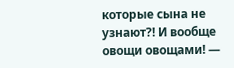которые сына не узнают?! И вообще овощи овощами! —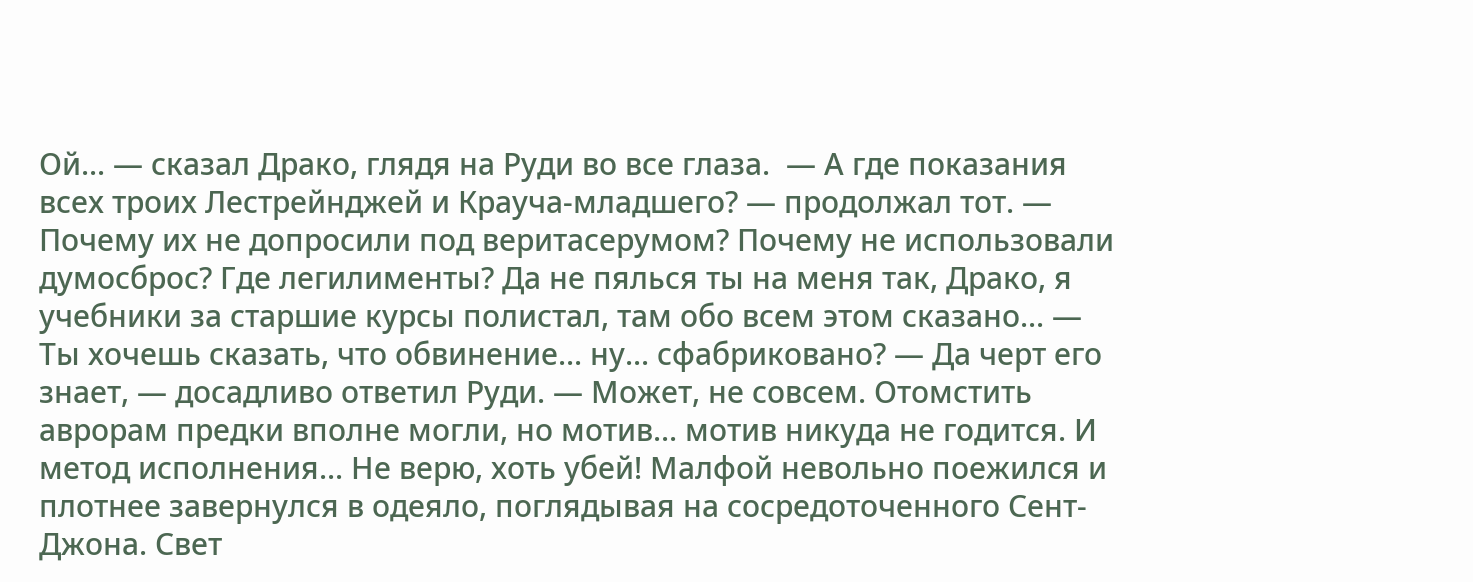Ой... — сказал Драко, глядя на Руди во все глаза.  — А где показания всех троих Лестрейнджей и Крауча-младшего? — продолжал тот. — Почему их не допросили под веритасерумом? Почему не использовали думосброс? Где легилименты? Да не пялься ты на меня так, Драко, я учебники за старшие курсы полистал, там обо всем этом сказано... — Ты хочешь сказать, что обвинение... ну... сфабриковано? — Да черт его знает, — досадливо ответил Руди. — Может, не совсем. Отомстить аврорам предки вполне могли, но мотив... мотив никуда не годится. И метод исполнения... Не верю, хоть убей! Малфой невольно поежился и плотнее завернулся в одеяло, поглядывая на сосредоточенного Сент-Джона. Свет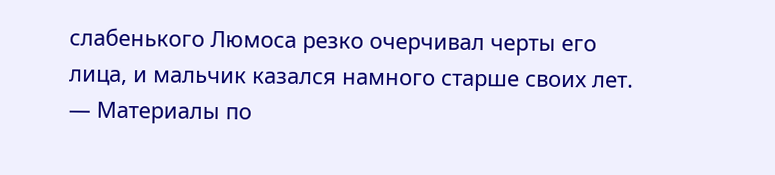слабенького Люмоса резко очерчивал черты его лица, и мальчик казался намного старше своих лет. — Материалы по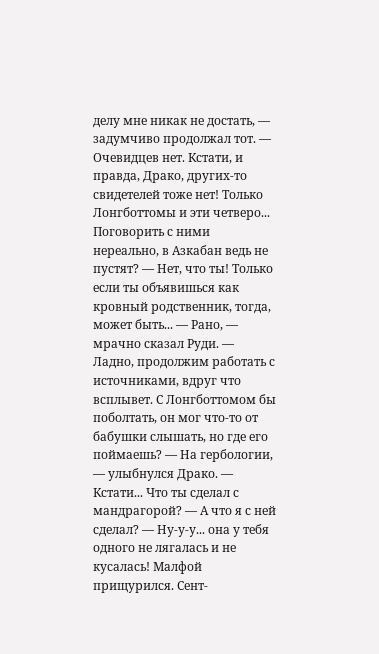делу мне никак не достать, — задумчиво продолжал тот. — Очевидцев нет. Кстати, и правда, Драко, других-то свидетелей тоже нет! Только Лонгботтомы и эти четверо... Поговорить с ними нереально, в Азкабан ведь не пустят? — Нет, что ты! Только если ты объявишься как кровный родственник, тогда, может быть... — Рано, — мрачно сказал Руди. — Ладно, продолжим работать с источниками, вдруг что всплывет. С Лонгботтомом бы поболтать, он мог что-то от бабушки слышать, но где его поймаешь? — На гербологии, — улыбнулся Драко. — Кстати... Что ты сделал с мандрагорой? — А что я с ней сделал? — Ну-у-у... она у тебя одного не лягалась и не кусалась! Малфой прищурился. Сент-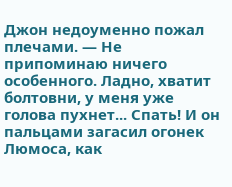Джон недоуменно пожал плечами. — Не припоминаю ничего особенного. Ладно, хватит болтовни, у меня уже голова пухнет... Спать! И он пальцами загасил огонек Люмоса, как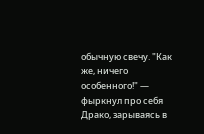обычную свечу. "Как же, ничего особенного!" — фыркнул про себя Драко, зарываясь в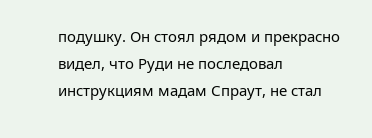подушку. Он стоял рядом и прекрасно видел, что Руди не последовал инструкциям мадам Спраут, не стал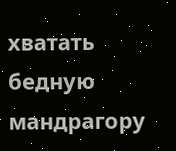хватать бедную мандрагору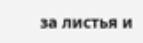за листья и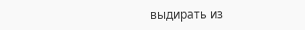выдирать из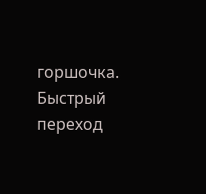горшочка.
Быстрый переход